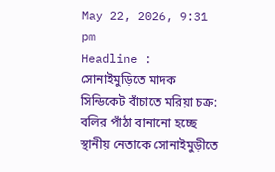May 22, 2026, 9:31 pm
Headline :
সোনাইমুড়িতে মাদক সিন্ডিকেট বাঁচাতে মরিয়া চক্র: বলির পাঁঠা বানানো হচ্ছে স্থানীয় নেতাকে সোনাইমুড়ীতে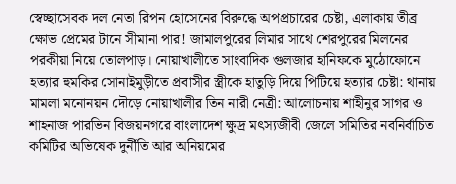স্বেচ্ছাসেবক দল নেতা রিপন হোসেনের বিরুদ্ধে অপপ্রচারের চেষ্টা, এলাকায় তীব্র ক্ষোভ প্রেমের টানে সীমানা পার! জামালপুরের লিমার সাথে শেরপুরের মিলনের পরকীয়া নিয়ে তোলপাড়। নোয়াখালীতে সাংবাদিক গুলজার হানিফকে মুঠোফোনে হত্যার হুমকির সোনাইমুড়ীতে প্রবাসীর স্ত্রীকে হাতুড়ি দিয়ে পিটিয়ে হত্যার চেষ্টা: থানায় মামলা মনোনয়ন দৌড়ে নোয়াখালীর তিন নারী নেত্রী: আলোচনায় শাহীনুর সাগর ও শাহনাজ পারভিন বিজয়নগরে বাংলাদেশ ক্ষুদ্র মৎস্যজীবী জেলে সমিতির নবনির্বাচিত কমিটির অভিষেক দুর্নীতি আর অনিয়মের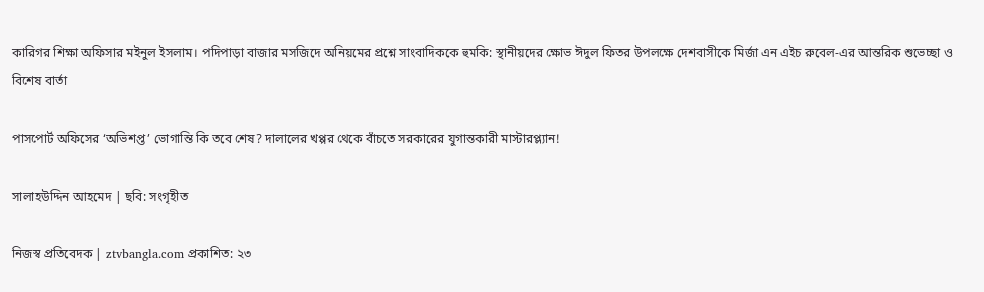কারিগর শিক্ষা অফিসার মইনুল ইসলাম। পদিপাড়া বাজার মসজিদে অনিয়মের প্রশ্নে সাংবাদিককে হুমকি: স্থানীয়দের ক্ষোভ ঈদুল ফিতর উপলক্ষে দেশবাসীকে মির্জা এন এইচ রুবেল-এর আন্তরিক শুভেচ্ছা ও বিশেষ বার্তা

পাসপোর্ট অফিসের ‘অভিশপ্ত’ ভোগান্তি কি তবে শেষ? দালালের খপ্পর থেকে বাঁচতে সরকারের যুগান্তকারী মাস্টারপ্ল্যান!

সালাহউদ্দিন আহমেদ | ছবি: সংগৃহীত

নিজস্ব প্রতিবেদক | ztvbangla.com প্রকাশিত: ২৩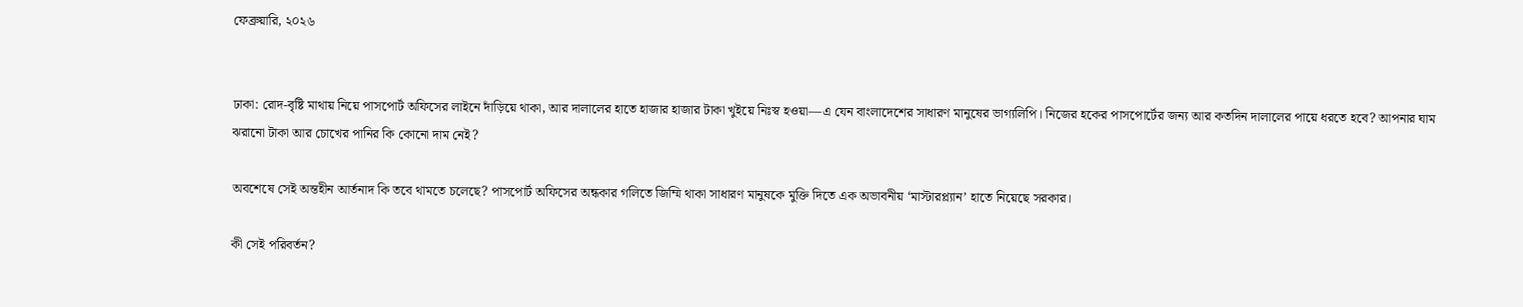ফেব্রুয়ারি, ২০২৬


ঢাকা: রোদ-বৃষ্টি মাথায় নিয়ে পাসপোর্ট অফিসের লাইনে দাঁড়িয়ে থাকা, আর দালালের হাতে হাজার হাজার টাকা খুইয়ে নিঃস্ব হওয়া—এ যেন বাংলাদেশের সাধারণ মানুষের ভাগ্যলিপি। নিজের হকের পাসপোর্টের জন্য আর কতদিন দালালের পায়ে ধরতে হবে? আপনার ঘাম ঝরানো টাকা আর চোখের পানির কি কোনো দাম নেই?

অবশেষে সেই অন্তহীন আর্তনাদ কি তবে থামতে চলেছে? পাসপোর্ট অফিসের অন্ধকার গলিতে জিম্মি থাকা সাধারণ মানুষকে মুক্তি দিতে এক অভাবনীয় ‘মাস্টারপ্ল্যান’ হাতে নিয়েছে সরকার।

কী সেই পরিবর্তন?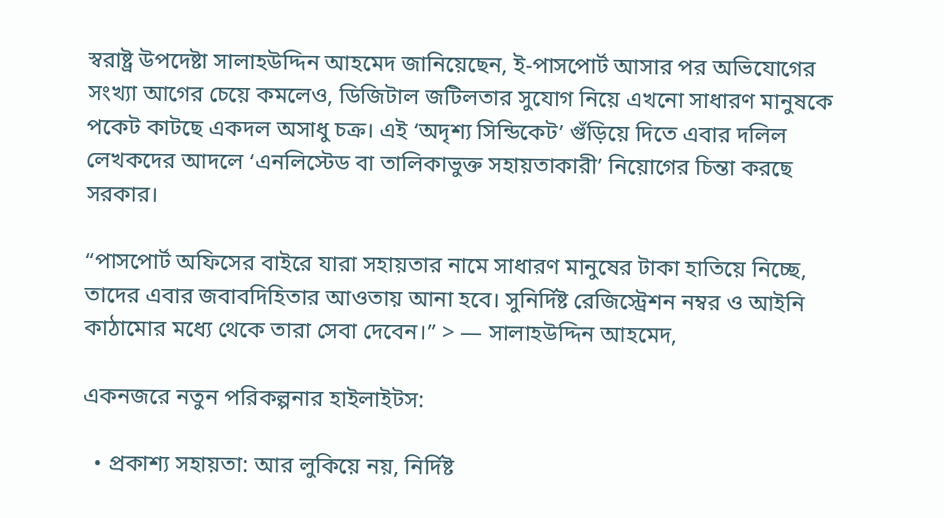স্বরাষ্ট্র উপদেষ্টা সালাহউদ্দিন আহমেদ জানিয়েছেন, ই-পাসপোর্ট আসার পর অভিযোগের সংখ্যা আগের চেয়ে কমলেও, ডিজিটাল জটিলতার সুযোগ নিয়ে এখনো সাধারণ মানুষকে পকেট কাটছে একদল অসাধু চক্র। এই ‘অদৃশ্য সিন্ডিকেট’ গুঁড়িয়ে দিতে এবার দলিল লেখকদের আদলে ‘এনলিস্টেড বা তালিকাভুক্ত সহায়তাকারী’ নিয়োগের চিন্তা করছে সরকার।

“পাসপোর্ট অফিসের বাইরে যারা সহায়তার নামে সাধারণ মানুষের টাকা হাতিয়ে নিচ্ছে, তাদের এবার জবাবদিহিতার আওতায় আনা হবে। সুনির্দিষ্ট রেজিস্ট্রেশন নম্বর ও আইনি কাঠামোর মধ্যে থেকে তারা সেবা দেবেন।” > — সালাহউদ্দিন আহমেদ,

একনজরে নতুন পরিকল্পনার হাইলাইটস:

  • প্রকাশ্য সহায়তা: আর লুকিয়ে নয়, নির্দিষ্ট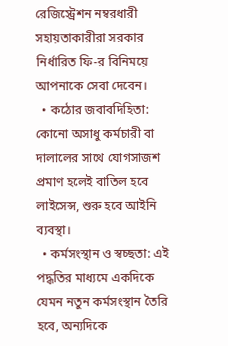রেজিস্ট্রেশন নম্বরধারী সহায়তাকারীরা সরকার নির্ধারিত ফি-র বিনিময়ে আপনাকে সেবা দেবেন।
  • কঠোর জবাবদিহিতা: কোনো অসাধু কর্মচারী বা দালালের সাথে যোগসাজশ প্রমাণ হলেই বাতিল হবে লাইসেন্স, শুরু হবে আইনি ব্যবস্থা।
  • কর্মসংস্থান ও স্বচ্ছতা: এই পদ্ধতির মাধ্যমে একদিকে যেমন নতুন কর্মসংস্থান তৈরি হবে, অন্যদিকে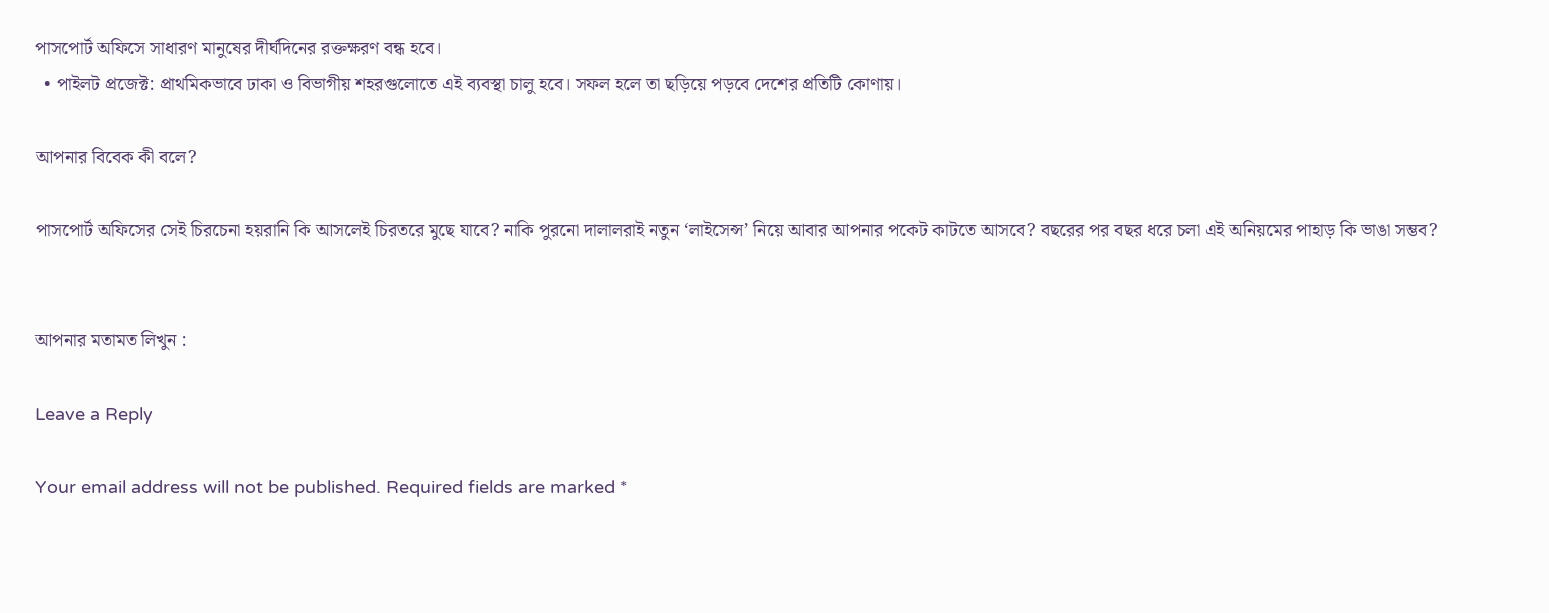পাসপোর্ট অফিসে সাধারণ মানুষের দীর্ঘদিনের রক্তক্ষরণ বন্ধ হবে।
  • পাইলট প্রজেক্ট: প্রাথমিকভাবে ঢাকা ও বিভাগীয় শহরগুলোতে এই ব্যবস্থা চালু হবে। সফল হলে তা ছড়িয়ে পড়বে দেশের প্রতিটি কোণায়।

আপনার বিবেক কী বলে?

পাসপোর্ট অফিসের সেই চিরচেনা হয়রানি কি আসলেই চিরতরে মুছে যাবে? নাকি পুরনো দালালরাই নতুন ‘লাইসেন্স’ নিয়ে আবার আপনার পকেট কাটতে আসবে? বছরের পর বছর ধরে চলা এই অনিয়মের পাহাড় কি ভাঙা সম্ভব?


আপনার মতামত লিখুন :

Leave a Reply

Your email address will not be published. Required fields are marked *